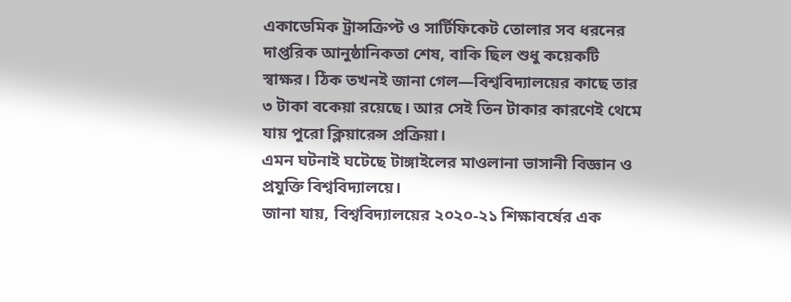একাডেমিক ট্রান্সক্রিপ্ট ও সার্টিফিকেট তোলার সব ধরনের দাপ্তরিক আনুষ্ঠানিকতা শেষ, বাকি ছিল শুধু কয়েকটি স্বাক্ষর। ঠিক তখনই জানা গেল—বিশ্ববিদ্যালয়ের কাছে তার ৩ টাকা বকেয়া রয়েছে। আর সেই তিন টাকার কারণেই থেমে যায় পুরো ক্লিয়ারেন্স প্রক্রিয়া।
এমন ঘটনাই ঘটেছে টাঙ্গাইলের মাওলানা ভাসানী বিজ্ঞান ও প্রযুক্তি বিশ্ববিদ্যালয়ে।
জানা যায়, বিশ্ববিদ্যালয়ের ২০২০-২১ শিক্ষাবর্ষের এক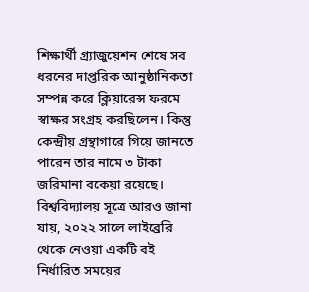শিক্ষার্থী গ্র্যাজুয়েশন শেষে সব ধরনের দাপ্তরিক আনুষ্ঠানিকতা সম্পন্ন করে ক্লিয়ারেন্স ফরমে স্বাক্ষর সংগ্রহ করছিলেন। কিন্তু কেন্দ্রীয় গ্রন্থাগারে গিয়ে জানতে পারেন তার নামে ৩ টাকা জরিমানা বকেয়া রয়েছে।
বিশ্ববিদ্যালয় সূত্রে আরও জানা যায়, ২০২২ সালে লাইব্রেরি থেকে নেওয়া একটি বই নির্ধারিত সময়ের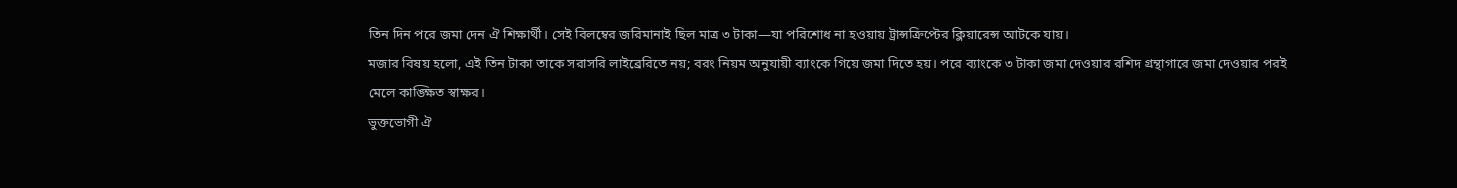তিন দিন পরে জমা দেন ঐ শিক্ষার্থী। সেই বিলম্বের জরিমানাই ছিল মাত্র ৩ টাকা—যা পরিশোধ না হওয়ায় ট্রান্সক্রিপ্টের ক্লিয়ারেন্স আটকে যায়।
মজার বিষয় হলো, এই তিন টাকা তাকে সরাসরি লাইব্রেরিতে নয়; বরং নিয়ম অনুযায়ী ব্যাংকে গিয়ে জমা দিতে হয়। পরে ব্যাংকে ৩ টাকা জমা দেওয়ার রশিদ গ্রন্থাগারে জমা দেওয়ার পরই মেলে কাঙ্ক্ষিত স্বাক্ষর।
ভুক্তভোগী ঐ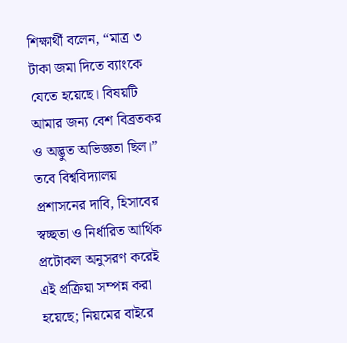শিক্ষার্থী বলেন, “মাত্র ৩ টাকা জমা দিতে ব্যাংকে যেতে হয়েছে। বিষয়টি আমার জন্য বেশ বিব্রতকর ও অদ্ভুত অভিজ্ঞতা ছিল।”
তবে বিশ্ববিদ্যালয় প্রশাসনের দাবি, হিসাবের স্বচ্ছতা ও নির্ধারিত আর্থিক প্রটোকল অনুসরণ করেই এই প্রক্রিয়া সম্পন্ন করা হয়েছে; নিয়মের বাইরে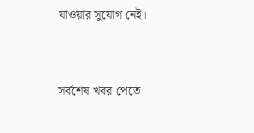যাওয়ার সুযোগ নেই।


সর্বশেষ খবর পেতে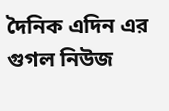দৈনিক এদিন এর গুগল নিউজ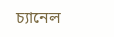চ্যানেল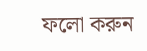ফলো করুন